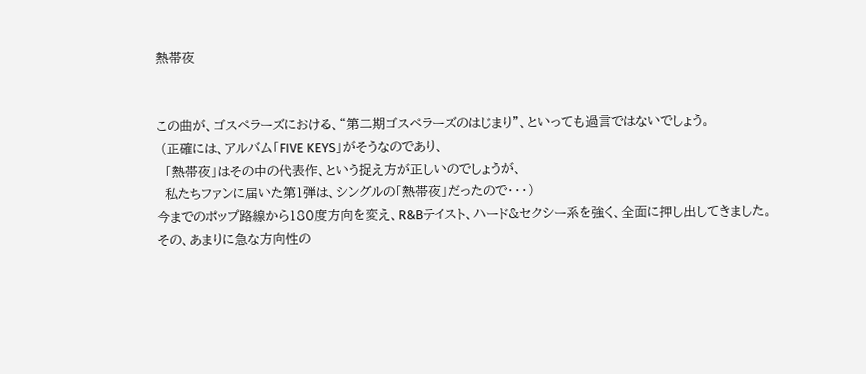熱帯夜


この曲が、ゴスペラーズにおける、“第二期ゴスペラーズのはじまり”、といっても過言ではないでしょう。
 (正確には、アルバム「FIVE KEYS」がそうなのであり、
  「熱帯夜」はその中の代表作、という捉え方が正しいのでしょうが、
  私たちファンに届いた第1弾は、シングルの「熱帯夜」だったので・・・)
今までのポップ路線から180度方向を変え、R&Bテイスト、ハード&セクシー系を強く、全面に押し出してきました。
その、あまりに急な方向性の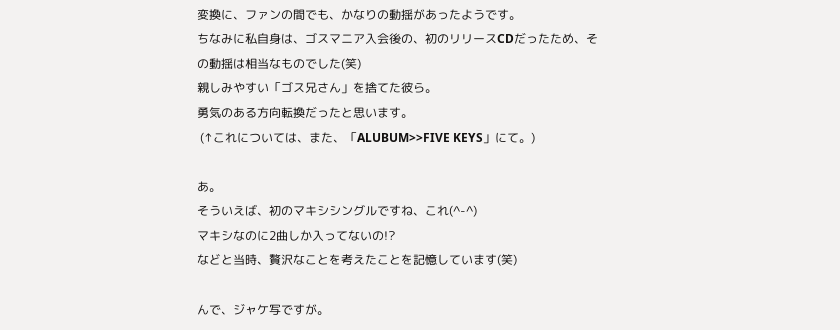変換に、ファンの間でも、かなりの動揺があったようです。
ちなみに私自身は、ゴスマニア入会後の、初のリリースCDだったため、その動揺は相当なものでした(笑)
親しみやすい「ゴス兄さん」を捨てた彼ら。
勇気のある方向転換だったと思います。
 (↑これについては、また、「ALUBUM>>FIVE KEYS」にて。)

あ。
そういえば、初のマキシシングルですね、これ(^-^)
マキシなのに2曲しか入ってないの!?
などと当時、贅沢なことを考えたことを記憶しています(笑)

んで、ジャケ写ですが。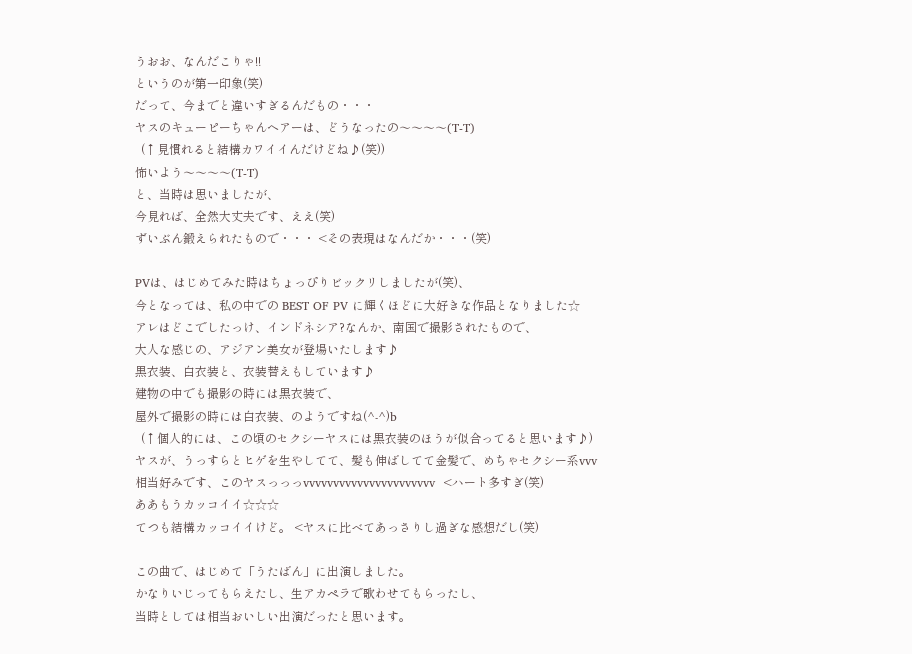うおお、なんだこりゃ!!
というのが第一印象(笑)
だって、今までと違いすぎるんだもの・・・
ヤスのキューピーちゃんヘアーは、どうなったの〜〜〜〜(T-T)
  (↑見慣れると結構カワイイんだけどね♪(笑))
怖いよう〜〜〜〜(T-T)
と、当時は思いましたが、
今見れば、全然大丈夫です、ええ(笑)
ずいぶん鍛えられたもので・・・ <その表現はなんだか・・・(笑)

PVは、はじめてみた時はちょっぴりビックリしましたが(笑)、
今となっては、私の中での BEST OF PV に輝くほどに大好きな作品となりました☆
アレはどこでしたっけ、インドネシア?なんか、南国で撮影されたもので、
大人な感じの、アジアン美女が登場いたします♪
黒衣装、白衣装と、衣装替えもしています♪
建物の中でも撮影の時には黒衣装で、
屋外で撮影の時には白衣装、のようですね(^-^)b
  (↑個人的には、この頃のセクシーヤスには黒衣装のほうが似合ってると思います♪)
ヤスが、うっすらとヒゲを生やしてて、髪も伸ばしてて金髪で、めちゃセクシー系vvv
相当好みです、このヤスっっっvvvvvvvvvvvvvvvvvvvvvv  <ハート多すぎ(笑)
ああもうカッコイイ☆☆☆
てつも結構カッコイイけど。 <ヤスに比べてあっさりし過ぎな感想だし(笑)

この曲で、はじめて「うたばん」に出演しました。
かなりいじってもらえたし、生アカペラで歌わせてもらったし、
当時としては相当おいしい出演だったと思います。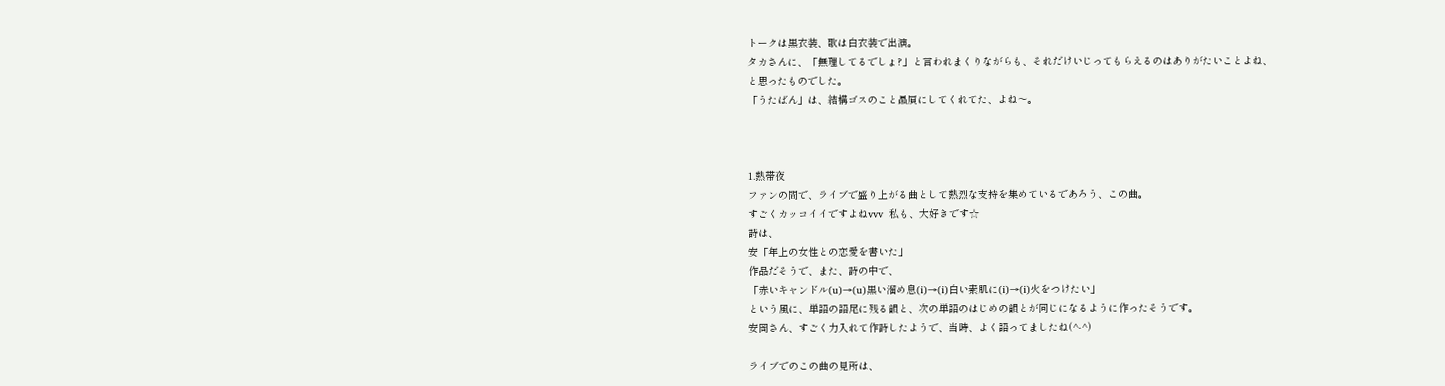トークは黒衣装、歌は白衣装で出演。
タカさんに、「無理してるでしょ?」と言われまくりながらも、それだけいじってもらえるのはありがたいことよね、
と思ったものでした。
「うたばん」は、結構ゴスのこと贔屓にしてくれてた、よね〜。



1.熱帯夜
ファンの間で、ライブで盛り上がる曲として熱烈な支持を集めているであろう、この曲。
すごくカッコイイですよねvvv  私も、大好きです☆
詩は、
安「年上の女性との恋愛を書いた」
作品だそうで、また、詩の中で、
「赤いキャンドル(u)→(u)黒い溜め息(i)→(i)白い素肌に(i)→(i)火をつけたい」
という風に、単語の語尾に残る韻と、次の単語のはじめの韻とが同じになるように作ったそうです。
安岡さん、すごく力入れて作詩したようで、当時、よく語ってましたね(^-^)

ライブでのこの曲の見所は、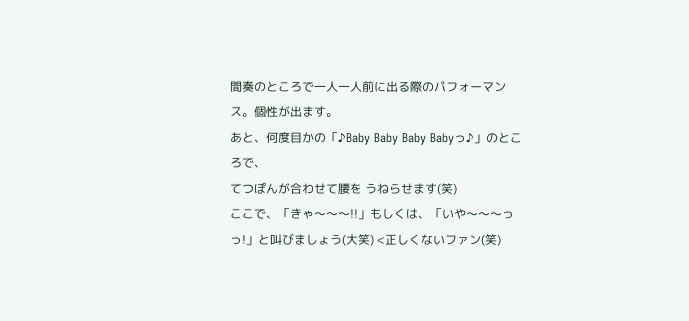間奏のところで一人一人前に出る際のパフォーマンス。個性が出ます。
あと、何度目かの「♪Baby Baby Baby Babyっ♪」のところで、
てつぽんが合わせて腰を うねらせます(笑)
ここで、「きゃ〜〜〜!!」もしくは、「いや〜〜〜っっ!」と叫びましょう(大笑) <正しくないファン(笑)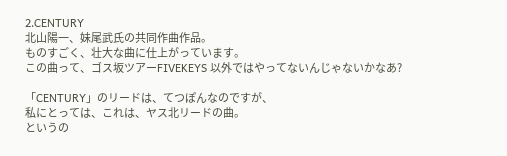2.CENTURY
北山陽一、妹尾武氏の共同作曲作品。
ものすごく、壮大な曲に仕上がっています。
この曲って、ゴス坂ツアーFIVEKEYS 以外ではやってないんじゃないかなあ?

「CENTURY」のリードは、てつぽんなのですが、
私にとっては、これは、ヤス北リードの曲。
というの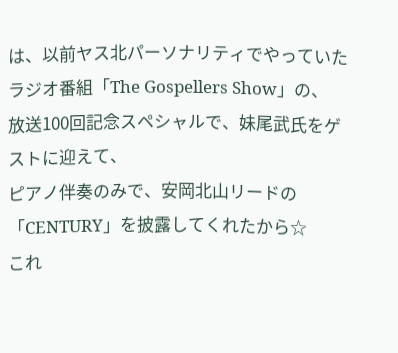は、以前ヤス北パーソナリティでやっていたラジオ番組「The Gospellers Show」の、
放送100回記念スペシャルで、妹尾武氏をゲストに迎えて、
ピアノ伴奏のみで、安岡北山リードの「CENTURY」を披露してくれたから☆
これ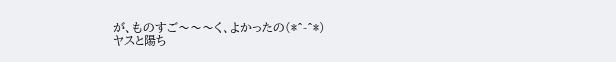が、ものすご〜〜〜く、よかったの(*^-^*)
ヤスと陽ち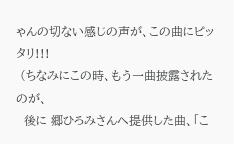ゃんの切ない感じの声が、この曲にピッタリ!!!
 (ちなみにこの時、もう一曲披露されたのが、
  後に 郷ひろみさんへ提供した曲、「こ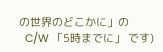の世界のどこかに」の
  C/W 「5時までに」 です)